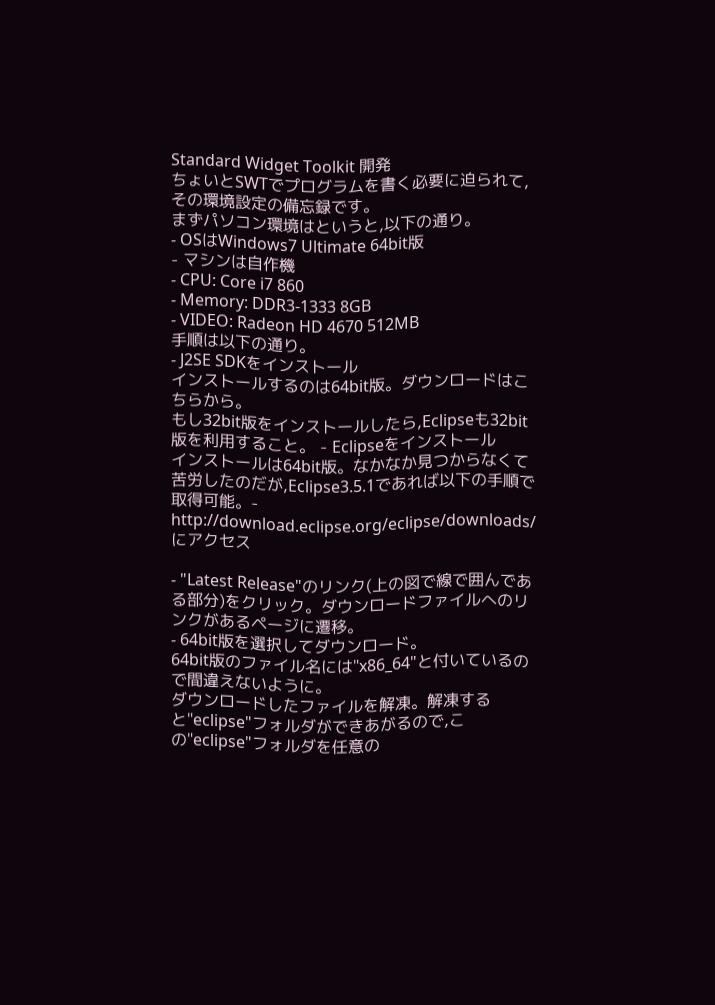Standard Widget Toolkit 開発
ちょいとSWTでプログラムを書く必要に迫られて,その環境設定の備忘録です。
まずパソコン環境はというと,以下の通り。
- OSはWindows7 Ultimate 64bit版
- マシンは自作機
- CPU: Core i7 860
- Memory: DDR3-1333 8GB
- VIDEO: Radeon HD 4670 512MB
手順は以下の通り。
- J2SE SDKをインストール
インストールするのは64bit版。ダウンロードはこちらから。
もし32bit版をインストールしたら,Eclipseも32bit版を利用すること。 - Eclipseをインストール
インストールは64bit版。なかなか見つからなくて苦労したのだが,Eclipse3.5.1であれば以下の手順で取得可能。- http://download.eclipse.org/eclipse/downloads/にアクセス

- "Latest Release"のリンク(上の図で線で囲んである部分)をクリック。ダウンロードファイルへのリンクがあるページに遷移。
- 64bit版を選択してダウンロード。
64bit版のファイル名には"x86_64"と付いているので間違えないように。
ダウンロードしたファイルを解凍。解凍すると"eclipse"フォルダができあがるので,この"eclipse"フォルダを任意の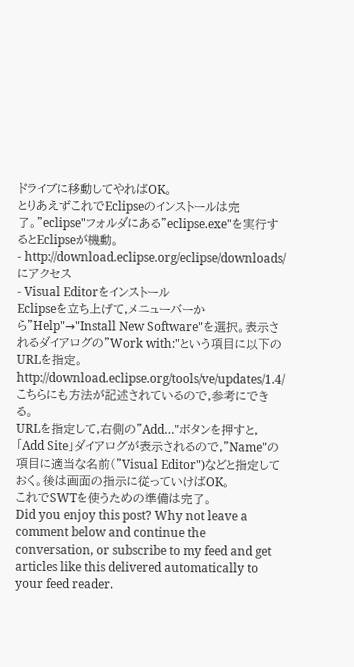ドライブに移動してやればOK。
とりあえずこれでEclipseのインストールは完了。"eclipse"フォルダにある"eclipse.exe"を実行するとEclipseが機動。
- http://download.eclipse.org/eclipse/downloads/にアクセス
- Visual Editorをインストール
Eclipseを立ち上げて,メニューバーから"Help"→"Install New Software"を選択。表示されるダイアログの"Work with:"という項目に以下のURLを指定。
http://download.eclipse.org/tools/ve/updates/1.4/
こちらにも方法が記述されているので,参考にできる。
URLを指定して,右側の"Add…"ボタンを押すと,「Add Site」ダイアログが表示されるので,"Name"の項目に適当な名前("Visual Editor")などと指定しておく。後は画面の指示に従っていけばOK。
これでSWTを使うための準備は完了。
Did you enjoy this post? Why not leave a comment below and continue the conversation, or subscribe to my feed and get articles like this delivered automatically to your feed reader.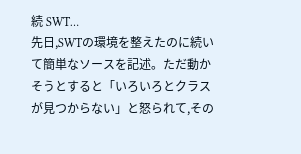続 SWT…
先日,SWTの環境を整えたのに続いて簡単なソースを記述。ただ動かそうとすると「いろいろとクラスが見つからない」と怒られて,その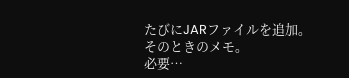たびにJARファイルを追加。
そのときのメモ。
必要…